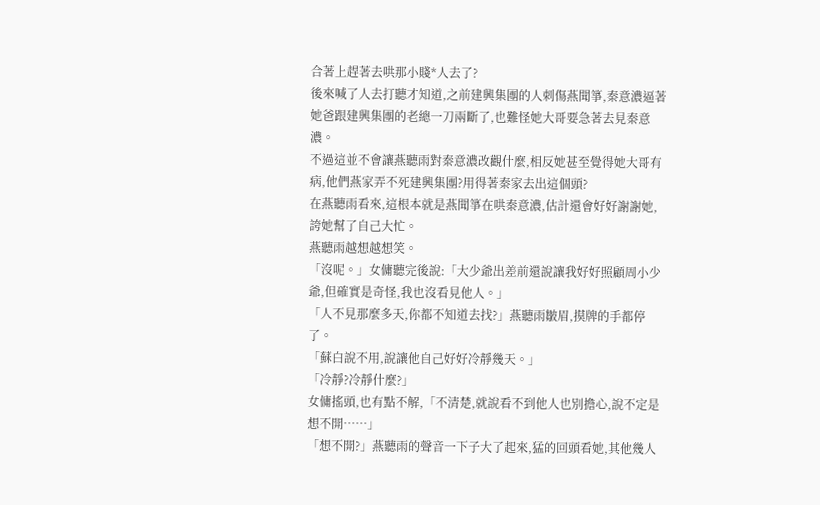合著上趕著去哄那小賤*人去了?
後來喊了人去打聽才知道,之前建興集團的人刺傷燕聞箏,秦意濃逼著她爸跟建興集團的老總一刀兩斷了,也難怪她大哥要急著去見秦意濃。
不過這並不會讓燕聽雨對秦意濃改觀什麼,相反她甚至覺得她大哥有病,他們燕家弄不死建興集團?用得著秦家去出這個頭?
在燕聽雨看來,這根本就是燕聞箏在哄秦意濃,估計還會好好謝謝她,誇她幫了自己大忙。
燕聽雨越想越想笑。
「沒呢。」女傭聽完後說:「大少爺出差前還說讓我好好照顧周小少爺,但確實是奇怪,我也沒看見他人。」
「人不見那麼多天,你都不知道去找?」燕聽雨皺眉,摸牌的手都停了。
「蘇白說不用,說讓他自己好好冷靜幾天。」
「冷靜?冷靜什麼?」
女傭搖頭,也有點不解,「不清楚,就說看不到他人也別擔心,說不定是想不開……」
「想不開?」燕聽雨的聲音一下子大了起來,猛的回頭看她,其他幾人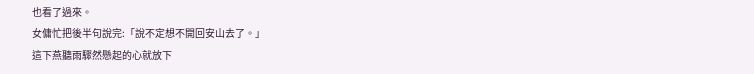也看了過來。
女傭忙把後半句說完:「說不定想不開回安山去了。」
這下燕聽雨驟然懸起的心就放下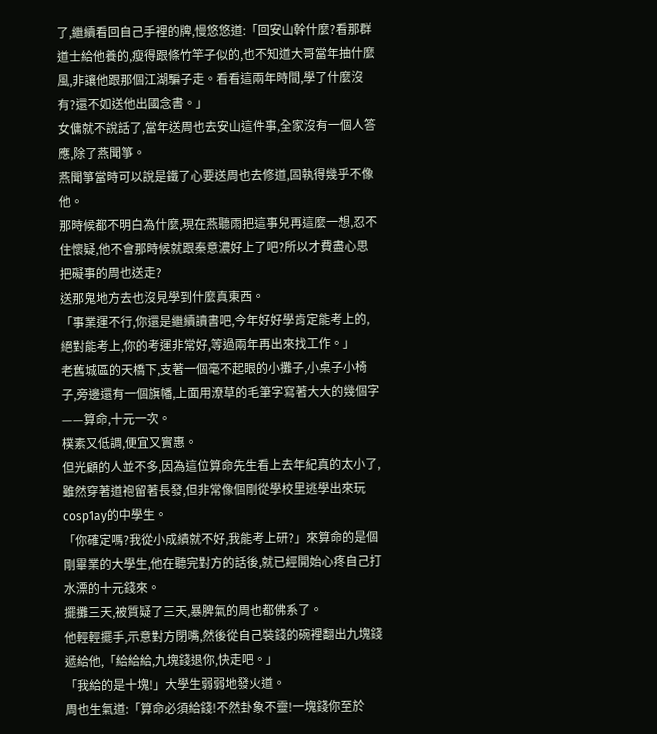了,繼續看回自己手裡的牌,慢悠悠道:「回安山幹什麼?看那群道士給他養的,瘦得跟條竹竿子似的,也不知道大哥當年抽什麼風,非讓他跟那個江湖騙子走。看看這兩年時間,學了什麼沒有?還不如送他出國念書。」
女傭就不說話了,當年送周也去安山這件事,全家沒有一個人答應,除了燕聞箏。
燕聞箏當時可以說是鐵了心要送周也去修道,固執得幾乎不像他。
那時候都不明白為什麼,現在燕聽雨把這事兒再這麼一想,忍不住懷疑,他不會那時候就跟秦意濃好上了吧?所以才費盡心思把礙事的周也送走?
送那鬼地方去也沒見學到什麼真東西。
「事業運不行,你還是繼續讀書吧,今年好好學肯定能考上的,絕對能考上,你的考運非常好,等過兩年再出來找工作。」
老舊城區的天橋下,支著一個毫不起眼的小攤子,小桌子小椅子,旁邊還有一個旗幡,上面用潦草的毛筆字寫著大大的幾個字——算命,十元一次。
樸素又低調,便宜又實惠。
但光顧的人並不多,因為這位算命先生看上去年紀真的太小了,雖然穿著道袍留著長發,但非常像個剛從學校里逃學出來玩cosp1ay的中學生。
「你確定嗎?我從小成績就不好,我能考上研?」來算命的是個剛畢業的大學生,他在聽完對方的話後,就已經開始心疼自己打水漂的十元錢來。
擺攤三天,被質疑了三天,暴脾氣的周也都佛系了。
他輕輕擺手,示意對方閉嘴,然後從自己裝錢的碗裡翻出九塊錢遞給他,「給給給,九塊錢退你,快走吧。」
「我給的是十塊!」大學生弱弱地發火道。
周也生氣道:「算命必須給錢!不然卦象不靈!一塊錢你至於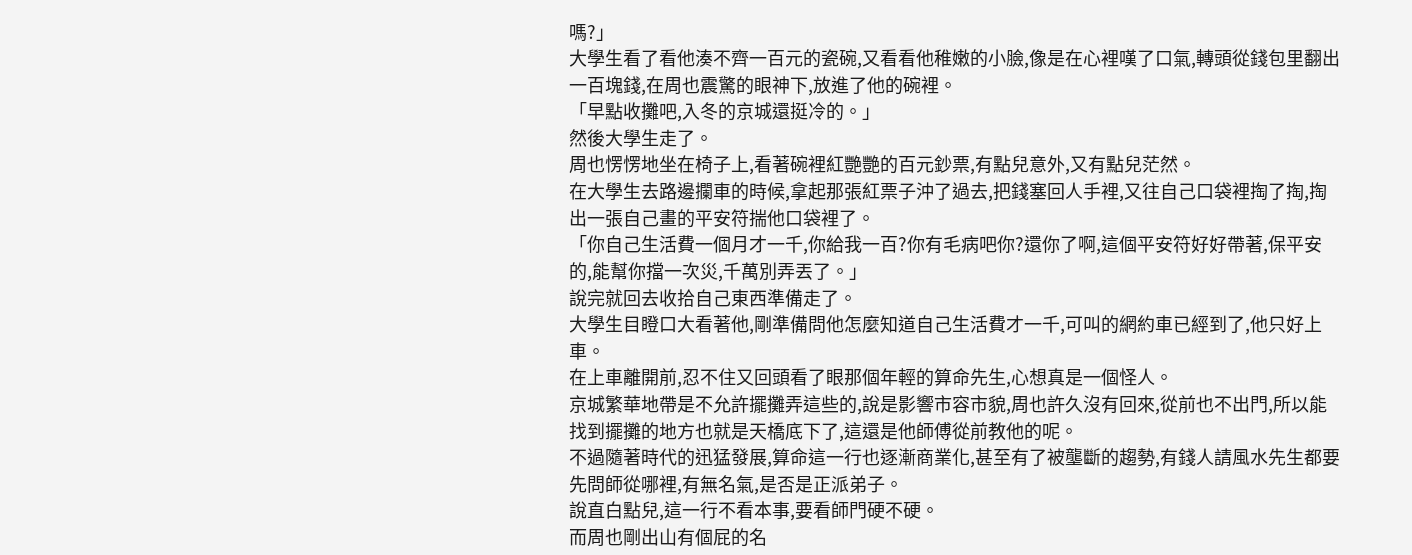嗎?」
大學生看了看他湊不齊一百元的瓷碗,又看看他稚嫩的小臉,像是在心裡嘆了口氣,轉頭從錢包里翻出一百塊錢,在周也震驚的眼神下,放進了他的碗裡。
「早點收攤吧,入冬的京城還挺冷的。」
然後大學生走了。
周也愣愣地坐在椅子上,看著碗裡紅艷艷的百元鈔票,有點兒意外,又有點兒茫然。
在大學生去路邊攔車的時候,拿起那張紅票子沖了過去,把錢塞回人手裡,又往自己口袋裡掏了掏,掏出一張自己畫的平安符揣他口袋裡了。
「你自己生活費一個月才一千,你給我一百?你有毛病吧你?還你了啊,這個平安符好好帶著,保平安的,能幫你擋一次災,千萬別弄丟了。」
說完就回去收拾自己東西準備走了。
大學生目瞪口大看著他,剛準備問他怎麼知道自己生活費才一千,可叫的網約車已經到了,他只好上車。
在上車離開前,忍不住又回頭看了眼那個年輕的算命先生,心想真是一個怪人。
京城繁華地帶是不允許擺攤弄這些的,說是影響市容市貌,周也許久沒有回來,從前也不出門,所以能找到擺攤的地方也就是天橋底下了,這還是他師傅從前教他的呢。
不過隨著時代的迅猛發展,算命這一行也逐漸商業化,甚至有了被壟斷的趨勢,有錢人請風水先生都要先問師從哪裡,有無名氣,是否是正派弟子。
說直白點兒,這一行不看本事,要看師門硬不硬。
而周也剛出山有個屁的名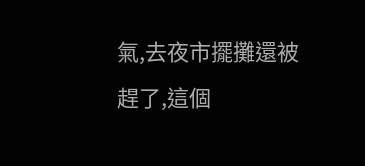氣,去夜市擺攤還被趕了,這個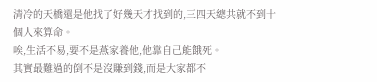清冷的天橋還是他找了好幾天才找到的,三四天總共就不到十個人來算命。
唉,生活不易,要不是燕家養他,他靠自己能餓死。
其實最難過的倒不是沒賺到錢,而是大家都不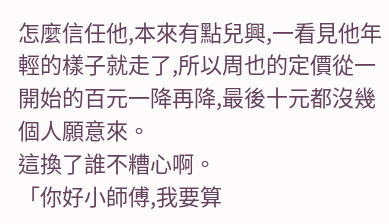怎麼信任他,本來有點兒興,一看見他年輕的樣子就走了,所以周也的定價從一開始的百元一降再降,最後十元都沒幾個人願意來。
這換了誰不糟心啊。
「你好小師傅,我要算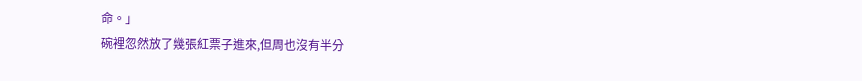命。」
碗裡忽然放了幾張紅票子進來,但周也沒有半分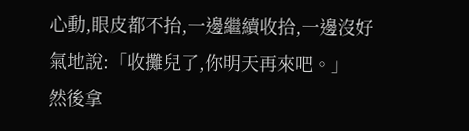心動,眼皮都不抬,一邊繼續收拾,一邊沒好氣地說:「收攤兒了,你明天再來吧。」
然後拿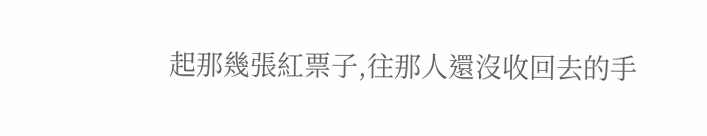起那幾張紅票子,往那人還沒收回去的手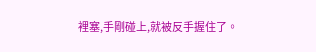裡塞,手剛碰上,就被反手握住了。